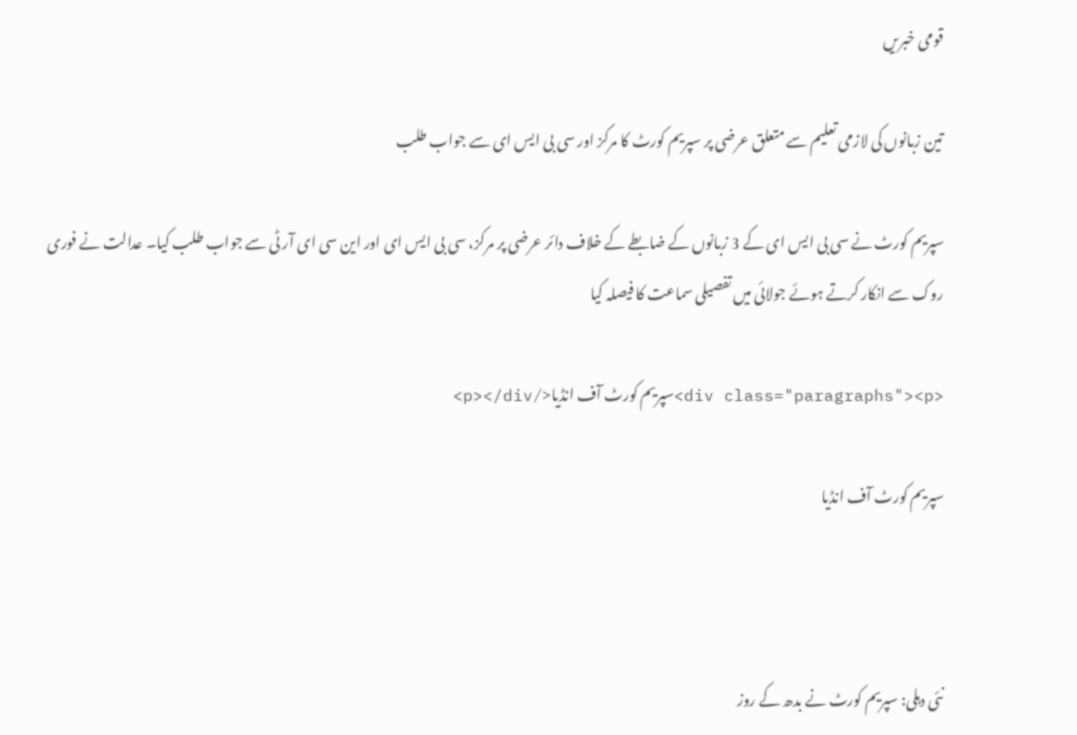قومی خبریں

تین زبانوں کی لازمی تعلیم سے متعلق عرضی پر سپریم کورٹ کا مرکز اور سی بی ایس ای سے جواب طلب

سپریم کورٹ نے سی بی ایس ای کے 3 زبانوں کے ضابطے کے خلاف دائر عرضی پر مرکز، سی بی ایس ای اور این سی ای آر ٹی سے جواب طلب کیا۔ عدالت نے فوری روک سے انکار کرتے ہوئے جولائی میں تفصیلی سماعت کا فیصلہ کیا

<div class="paragraphs"><p>سپریم کورٹ آف انڈیا</p></div>

سپریم کورٹ آف انڈیا



نئی دہلی: سپریم کورٹ نے بدھ کے روز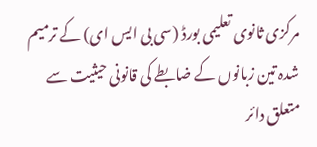مرکزی ثانوی تعلیمی بورڈ (سی بی ایس ای) کے ترمیم شدہ تین زبانوں کے ضابطے کی قانونی حیثیت سے متعلق دائر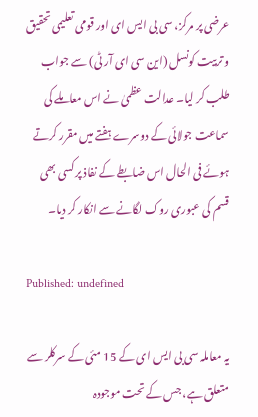عرضی پر مرکز، سی بی ایس ای اور قومی تعلیمی تحقیق و تربیت کونسل (این سی ای آر ٹی) سے جواب طلب کر لیا۔ عدالت عظمیٰ نے اس معاملے کی سماعت جولائی کے دوسرے ہفتے میں مقرر کرتے ہوئے فی الحال اس ضابطے کے نفاذ پر کسی بھی قسم کی عبوری روک لگانے سے انکار کر دیا۔

Published: undefined

یہ معاملہ سی بی ایس ای کے 15 مئی کے سرکلر سے متعلق ہے، جس کے تحت موجودہ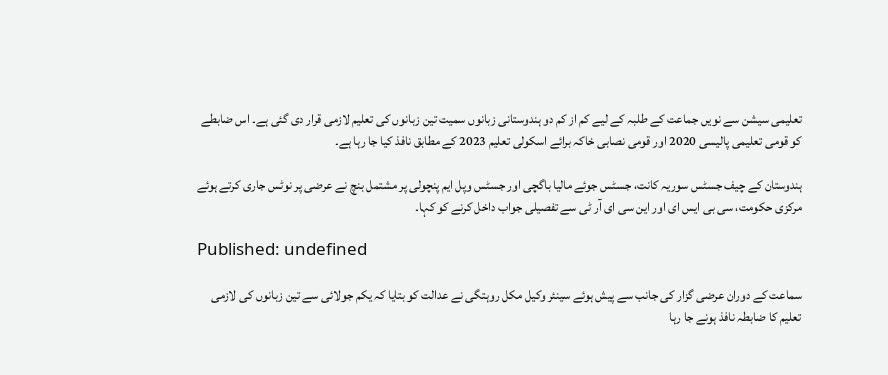تعلیمی سیشن سے نویں جماعت کے طلبہ کے لیے کم از کم دو ہندوستانی زبانوں سمیت تین زبانوں کی تعلیم لازمی قرار دی گئی ہے۔ اس ضابطے کو قومی تعلیمی پالیسی 2020 اور قومی نصابی خاکہ برائے اسکولی تعلیم 2023 کے مطابق نافذ کیا جا رہا ہے۔

ہندوستان کے چیف جسٹس سوریہ کانت، جسٹس جوئے مالیا باگچی اور جسٹس وپل ایم پنچولی پر مشتمل بنچ نے عرضی پر نوٹس جاری کرتے ہوئے مرکزی حکومت، سی بی ایس ای اور این سی ای آر ٹی سے تفصیلی جواب داخل کرنے کو کہا۔

Published: undefined

سماعت کے دوران عرضی گزار کی جانب سے پیش ہوئے سینئر وکیل مکل روہتگی نے عدالت کو بتایا کہ یکم جولائی سے تین زبانوں کی لازمی تعلیم کا ضابطہ نافذ ہونے جا رہا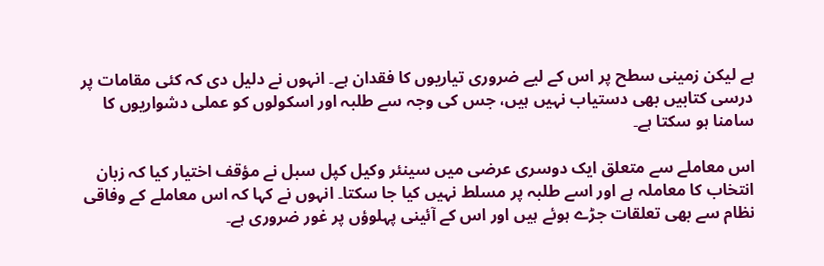ہے لیکن زمینی سطح پر اس کے لیے ضروری تیاریوں کا فقدان ہے۔ انہوں نے دلیل دی کہ کئی مقامات پر درسی کتابیں بھی دستیاب نہیں ہیں، جس کی وجہ سے طلبہ اور اسکولوں کو عملی دشواریوں کا سامنا ہو سکتا ہے۔

اس معاملے سے متعلق ایک دوسری عرضی میں سینئر وکیل کپل سبل نے مؤقف اختیار کیا کہ زبان انتخاب کا معاملہ ہے اور اسے طلبہ پر مسلط نہیں کیا جا سکتا۔ انہوں نے کہا کہ اس معاملے کے وفاقی نظام سے بھی تعلقات جڑے ہوئے ہیں اور اس کے آئینی پہلوؤں پر غور ضروری ہے۔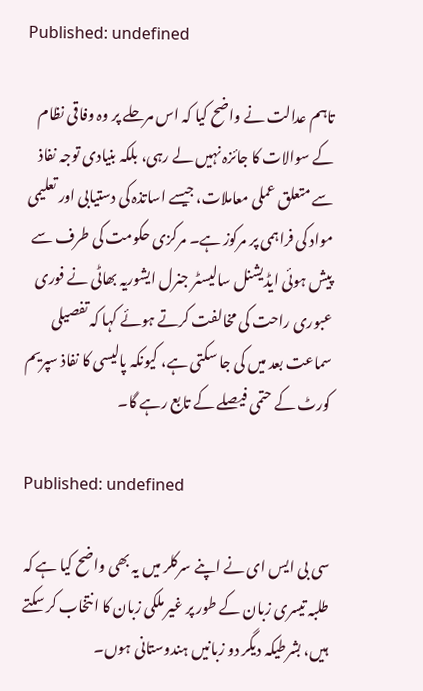Published: undefined

تاہم عدالت نے واضح کیا کہ اس مرحلے پر وہ وفاقی نظام کے سوالات کا جائزہ نہیں لے رہی، بلکہ بنیادی توجہ نفاذ سے متعلق عملی معاملات، جیسے اساتذہ کی دستیابی اور تعلیمی مواد کی فراہمی پر مرکوز ہے۔ مرکزی حکومت کی طرف سے پیش ہوئی ایڈیشنل سالیسٹر جنرل ایشوریہ بھاٹی نے فوری عبوری راحت کی مخالفت کرتے ہوئے کہا کہ تفصیلی سماعت بعد میں کی جا سکتی ہے، کیونکہ پالیسی کا نفاذ سپریم کورٹ کے حتمی فیصلے کے تابع رہے گا۔

Published: undefined

سی بی ایس ای نے اپنے سرکلر میں یہ بھی واضح کیا ہے کہ طلبہ تیسری زبان کے طور پر غیر ملکی زبان کا انتخاب کر سکتے ہیں، بشرطیکہ دیگر دو زبانیں ہندوستانی ہوں۔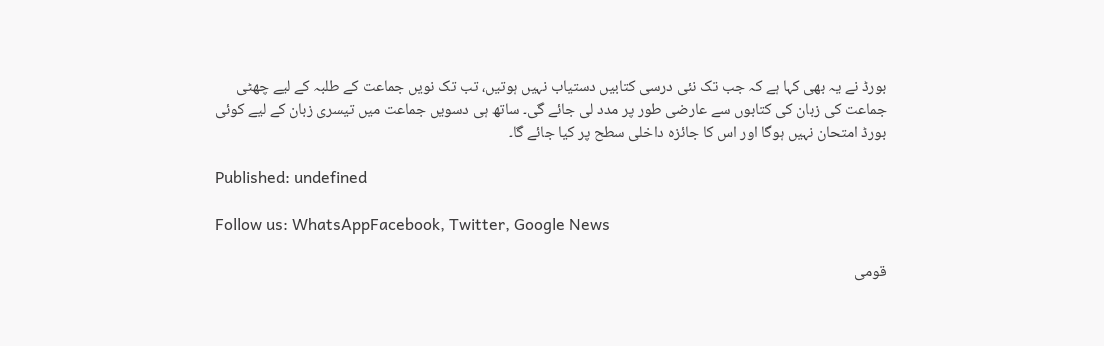بورڈ نے یہ بھی کہا ہے کہ جب تک نئی درسی کتابیں دستیاب نہیں ہوتیں، تب تک نویں جماعت کے طلبہ کے لیے چھٹی جماعت کی زبان کی کتابوں سے عارضی طور پر مدد لی جائے گی۔ ساتھ ہی دسویں جماعت میں تیسری زبان کے لیے کوئی بورڈ امتحان نہیں ہوگا اور اس کا جائزہ داخلی سطح پر کیا جائے گا۔

Published: undefined

Follow us: WhatsAppFacebook, Twitter, Google News

قومی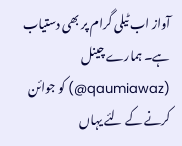آواز اب ٹیلی گرام پر بھی دستیاب ہے۔ ہمارے چینل (qaumiawaz@) کو جوائن کرنے کے لئے یہاں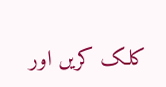کلک کریں اور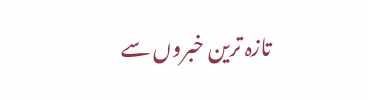تازہ ترین خبروں سے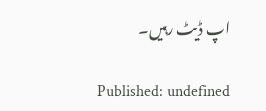اپ ڈیٹ رہیں۔

Published: undefined